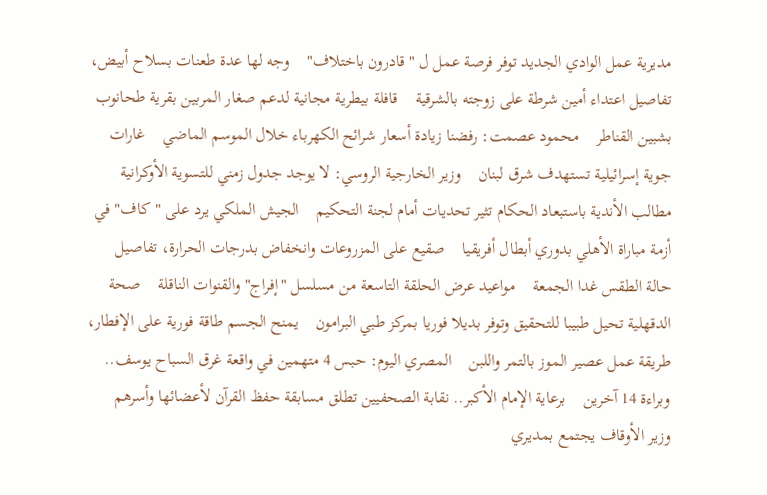مديرية عمل الوادي الجديد توفر فرصة عمل ل "قادرون باختلاف"    وجه لها عدة طعنات بسلاح أبيض، تفاصيل اعتداء أمين شرطة على زوجته بالشرقية    قافلة بيطرية مجانية لدعم صغار المربين بقرية طحانوب بشبين القناطر    محمود عصمت: رفضنا زيادة أسعار شرائح الكهرباء خلال الموسم الماضي    غارات جوية إسرائيلية تستهدف شرق لبنان    وزير الخارجية الروسي: لا يوجد جدول زمني للتسوية الأوكرانية    مطالب الأندية باستبعاد الحكام تثير تحديات أمام لجنة التحكيم    الجيش الملكي يرد على "كاف" في أزمة مباراة الأهلي بدوري أبطال أفريقيا    صقيع على المزروعات وانخفاض بدرجات الحرارة، تفاصيل حالة الطقس غدا الجمعة    مواعيد عرض الحلقة التاسعة من مسلسل "إفراج" والقنوات الناقلة    صحة الدقهلية تحيل طبيبا للتحقيق وتوفر بديلا فوريا بمركز طبي البرامون    يمنح الجسم طاقة فورية على الإفطار، طريقة عمل عصير الموز بالتمر واللبن    المصري اليوم: حبس 4 متهمين في واقعة غرق السباح يوسف.. وبراءة 14 آخرين    برعاية الإمام الأكبر.. نقابة الصحفيين تطلق مسابقة حفظ القرآن لأعضائها وأسرهم    وزير الأوقاف يجتمع بمديري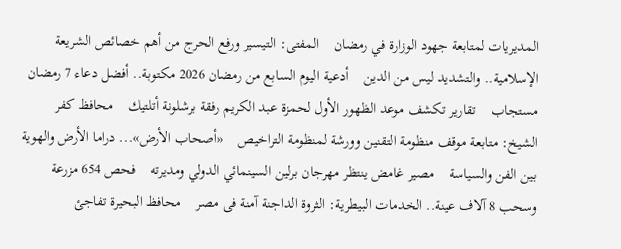المديريات لمتابعة جهود الوزارة في رمضان    المفتى: التيسير ورفع الحرج من أهم خصائص الشريعة الإسلامية.. والتشديد ليس من الدين    أدعية اليوم السابع من رمضان 2026 مكتوبة.. أفضل دعاء 7 رمضان مستجاب    تقارير تكشف موعد الظهور الأول لحمزة عبد الكريم رفقة برشلونة أتلتيك    محافظ كفر الشيخ: متابعة موقف منظومة التقنين وورشة لمنظومة التراخيص    «أصحاب الأرض»... دراما الأرض والهوية بين الفن والسياسة    مصير غامض ينتظر مهرجان برلين السينمائي الدولي ومديرته    فحص 654 مزرعة وسحب 8 آلاف عينة.. الخدمات البيطرية: الثروة الداجنة آمنة فى مصر    محافظ البحيرة تفاجئ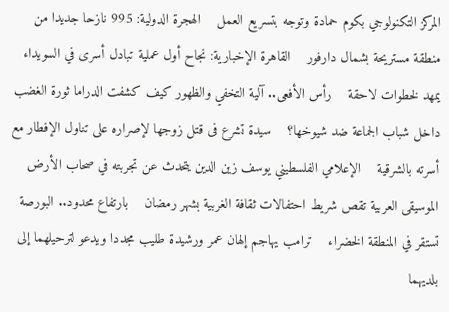المركز التكنولوجي بكوم حمادة وتوجه بتسريع العمل    الهجرة الدولية: 995 نازحا جديدا من منطقة مستريحة بشمال دارفور    القاهرة الإخبارية: نجاح أول عملية تبادل أسرى في السويداء يمهد لخطوات لاحقة    رأس الأفعى.. آلية التخفي والظهور كيف كشفت الدراما ثورة الغضب داخل شباب الجماعة ضد شيوخها؟    سيدة تشرع فى قتل زوجها لإصراره على تناول الإفطار مع أسرته بالشرقية    الإعلامي الفلسطيني يوسف زين الدين يتحدث عن تجربته في صحاب الأرض    الموسيقى العربية تقص شريط احتفالات ثقافة الغربية بشهر رمضان    بارتفاع محدود.. البورصة تستقر في المنطقة الخضراء    ترامب يهاجم إلهان عمر ورشيدة طليب مجددا ويدعو لترحيلهما إلى بلديهما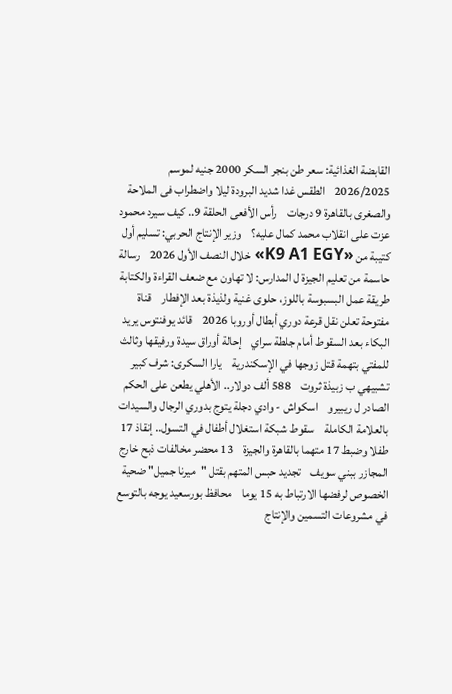القابضة الغذائية: سعر طن بنجر السكر 2000 جنيه لموسم 2026/2025    الطقس غدا شديد البرودة ليلا واضطراب فى الملاحة والصغرى بالقاهرة 9 درجات    رأس الأفعى الحلقة 9.. كيف سيرد محمود عزت على انقلاب محمد كمال عليه؟    وزير الإنتاج الحربي: تسليم أول كتيبة من «K9 A1 EGY» خلال النصف الأول 2026    رسالة حاسمة من تعليم الجيزة ل المدارس: لا تهاون مع ضعف القراءة والكتابة    طريقة عمل البسبوسة باللوز، حلوى غنية ولذيذة بعد الإفطار    قناة مفتوحة تعلن نقل قرعة دوري أبطال أوروبا 2026    قائد يوفنتوس يريد البكاء بعد السقوط أمام جلطة سراي    إحالة أوراق سيدة ورفيقها وثالث للمفتي بتهمة قتل زوجها في الإسكندرية    يارا السكرى: شرف كبير تشبيهي ب زبيذة ثروت    588 ألف دولار.. الأهلي يطعن على الحكم الصادر ل ريبيرو    اسكواش - وادي دجلة يتوج بدوري الرجال والسيدات بالعلامة الكاملة    سقوط شبكة استغلال أطفال في التسول.. إنقاذ 17 طفلا وضبط 17 متهما بالقاهرة والجيزة    13 محضر مخالفات ذبح خارج المجازر ببني سويف    تجديد حبس المتهم بقتل "ميرنا جميل" ضحية الخصوص لرفضها الارتباط به 15 يوما    محافظ بورسعيد يوجه بالتوسع في مشروعات التسمين والإنتاج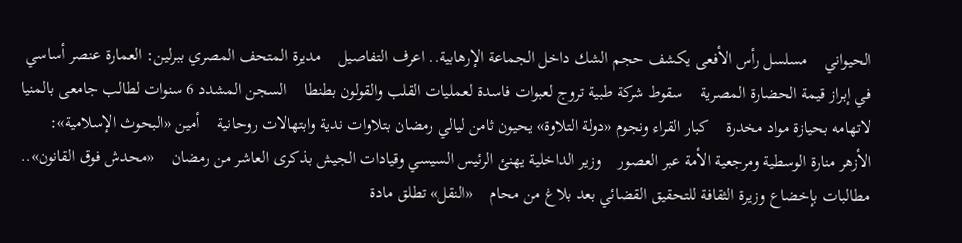الحيواني    مسلسل رأس الأفعى يكشف حجم الشك داخل الجماعة الإرهابية.. اعرف التفاصيل    مديرة المتحف المصري ببرلين: العمارة عنصر أساسي في إبراز قيمة الحضارة المصرية    سقوط شركة طبية تروج لعبوات فاسدة لعمليات القلب والقولون بطنطا    السجن المشدد 6 سنوات لطالب جامعى بالمنيا لاتهامه بحيازة مواد مخدرة    كبار القراء ونجوم «دولة التلاوة» يحيون ثامن ليالي رمضان بتلاوات ندية وابتهالات روحانية    أمين «البحوث الإسلامية»: الأزهر منارة الوسطية ومرجعية الأمة عبر العصور    وزير الداخلية يهنئ الرئيس السيسي وقيادات الجيش بذكرى العاشر من رمضان    «محدش فوق القانون».. مطالبات بإخضاع وزيرة الثقافة للتحقيق القضائي بعد بلاغ من محام    «النقل» تطلق مادة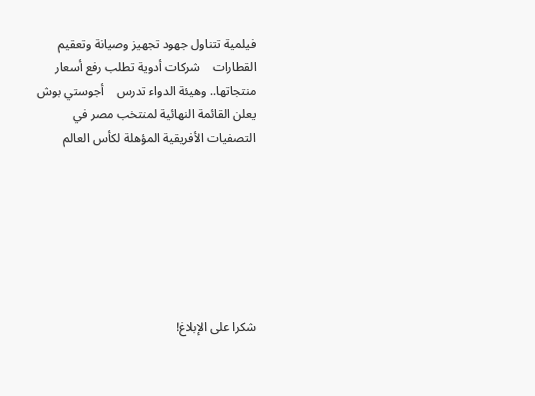فيلمية تتناول جهود تجهيز وصيانة وتعقيم القطارات    شركات أدوية تطلب رفع أسعار منتجاتها.. وهيئة الدواء تدرس    أجوستي بوش يعلن القائمة النهائية لمنتخب مصر في التصفيات الأفريقية المؤهلة لكأس العالم







شكرا على الإبلاغ!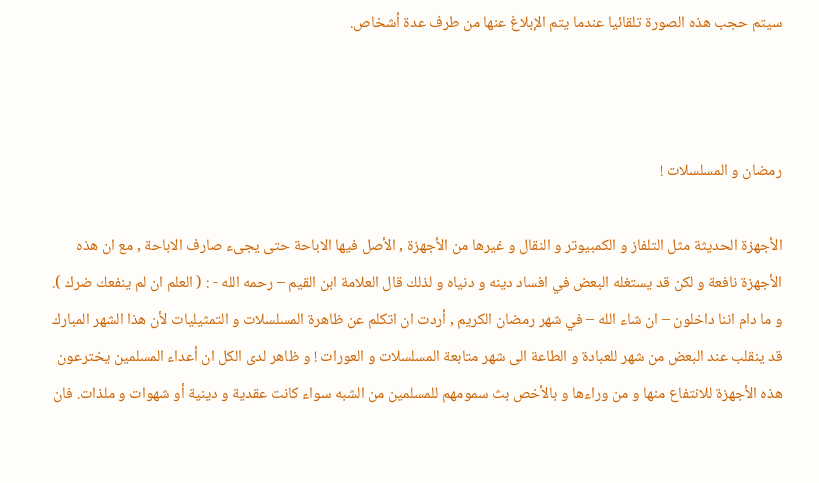سيتم حجب هذه الصورة تلقائيا عندما يتم الإبلاغ عنها من طرف عدة أشخاص.



رمضان و المسلسلات !

الأجهزة الحديثة مثل التلفاز و الكمبيوتر و النقال و غيرها من الأجهزة , الأصل فيها الاباحة حتى يجىء صارف الاباحة , مع ان هذه الأجهزة نافعة و لكن قد يستغله البعض في افساد دينه و دنياه و لذلك قال العلامة ابن القيم – رحمه الله - : ( العلم ان لم ينفعك ضرك ). و ما دام اننا داخلون – ان شاء الله – في شهر رمضان الكريم , أردت ان اتكلم عن ظاهرة المسلسلات و التمثيليات لأن هذا الشهر المبارك قد ينقلب عند البعض من شهر للعبادة و الطاعة الى شهر متابعة المسلسلات و العورات ! و ظاهر لدى الكل ان أعداء المسلمين يخترعون هذه الأجهزة للانتفاع منها و من وراءها و بالأخص بث سمومهم للمسلمين من الشبه سواء كانت عقدية و دينية أو شهوات و ملذات. فان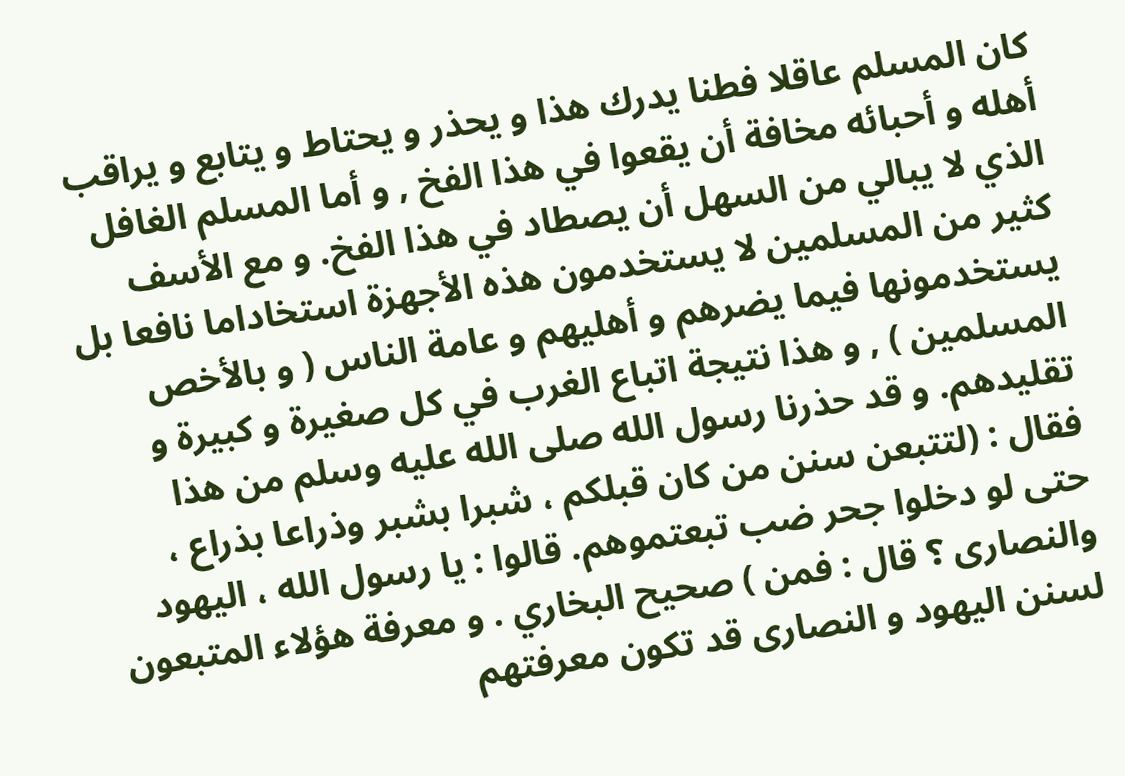كان المسلم عاقلا فطنا يدرك هذا و يحذر و يحتاط و يتابع و يراقب أهله و أحبائه مخافة أن يقعوا في هذا الفخ , و أما المسلم الغافل الذي لا يبالي من السهل أن يصطاد في هذا الفخ. و مع الأسف كثير من المسلمين لا يستخدمون هذه الأجهزة استخاداما نافعا بل يستخدمونها فيما يضرهم و أهليهم و عامة الناس ( و بالأخص المسلمين ) , و هذا نتيجة اتباع الغرب في كل صغيرة و كبيرة و تقليدهم. و قد حذرنا رسول الله صلى الله عليه وسلم من هذا فقال : (لتتبعن سنن من كان قبلكم ، شبرا بشبر وذراعا بذراع ، حتى لو دخلوا جحر ضب تبعتموهم. قالوا : يا رسول الله ، اليهود والنصارى ؟ قال : فمن ) صحيح البخاري . و معرفة هؤلاء المتبعون لسنن اليهود و النصارى قد تكون معرفتهم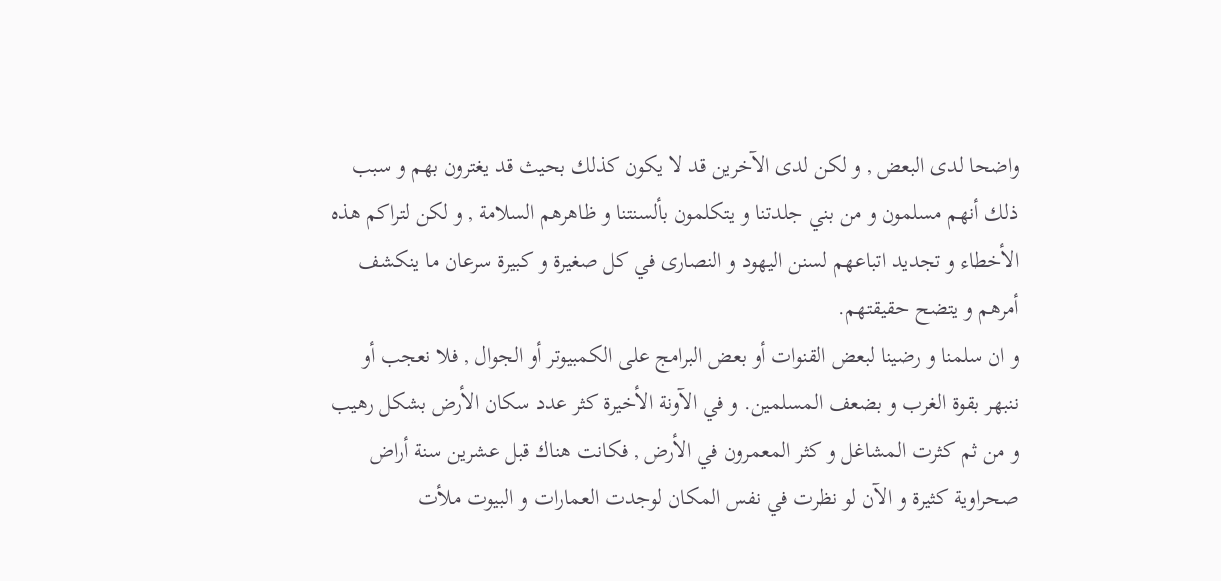واضحا لدى البعض , و لكن لدى الآخرين قد لا يكون كذلك بحيث قد يغترون بهم و سبب ذلك أنهم مسلمون و من بني جلدتنا و يتكلمون بألسنتنا و ظاهرهم السلامة , و لكن لتراكم هذه الأخطاء و تجديد اتباعهم لسنن اليهود و النصارى في كل صغيرة و كبيرة سرعان ما ينكشف أمرهم و يتضح حقيقتهم.
و ان سلمنا و رضينا لبعض القنوات أو بعض البرامج على الكمبيوتر أو الجوال , فلا نعجب أو ننبهر بقوة الغرب و بضعف المسلمين. و في الآونة الأخيرة كثر عدد سكان الأرض بشكل رهيب و من ثم كثرت المشاغل و كثر المعمرون في الأرض , فكانت هناك قبل عشرين سنة أراض صحراوية كثيرة و الآن لو نظرت في نفس المكان لوجدت العمارات و البيوت ملأت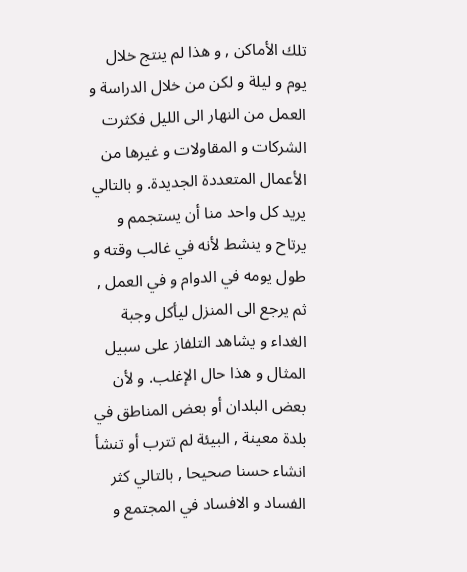تلك الأماكن , و هذا لم ينتج خلال يوم و ليلة و لكن من خلال الدراسة و العمل من النهار الى الليل فكثرت الشركات و المقاولات و غيرها من الأعمال المتعددة الجديدة. و بالتالي يريد كل واحد منا أن يستجمم و يرتاح و ينشط لأنه في غالب وقته و طول يومه في الدوام و في العمل , ثم يرجع الى المنزل ليأكل وجبة الغداء و يشاهد التلفاز على سبيل المثال و هذا حال الإغلب. و لأن بعض البلدان أو بعض المناطق في بلدة معينة , البيئة لم تترب أو تنشأ انشاء حسنا صحيحا , بالتالي كثر الفساد و الافساد في المجتمع و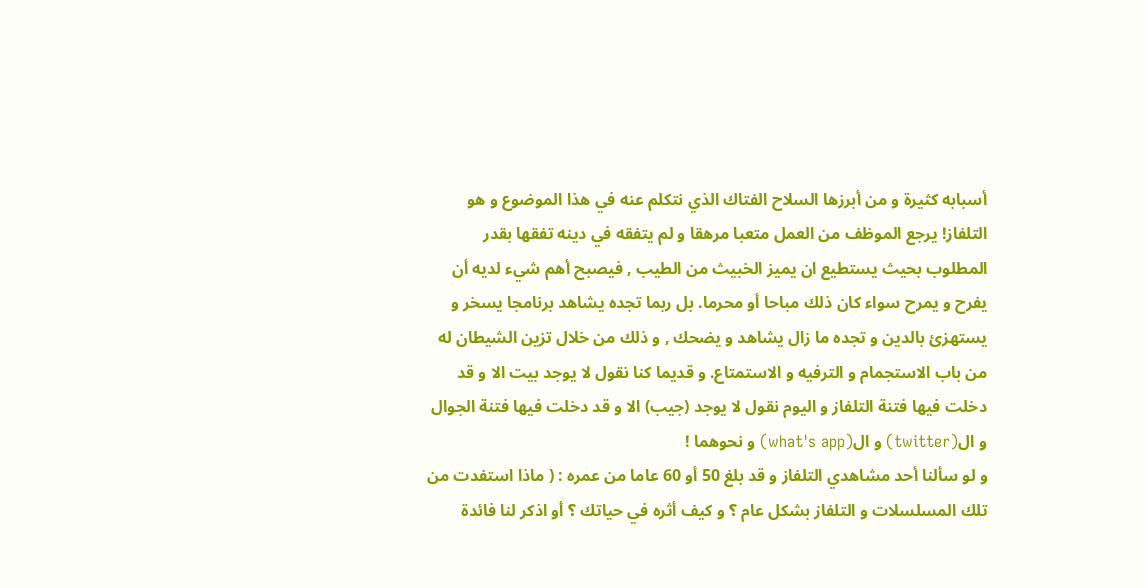أسبابه كثيرة و من أبرزها السلاح الفتاك الذي نتكلم عنه في هذا الموضوع و هو التلفاز! يرجع الموظف من العمل متعبا مرهقا و لم يتفقه في دينه تفقها بقدر المطلوب بحيث يستطيع ان يميز الخبيث من الطيب , فيصبح أهم شيء لديه أن يفرح و يمرح سواء كان ذلك مباحا أو محرما. بل ربما تجده يشاهد برنامجا يسخر و يستهزئ بالدين و تجده ما زال يشاهد و يضحك , و ذلك من خلال تزين الشيطان له من باب الاستجمام و الترفيه و الاستمتاع. و قديما كنا نقول لا يوجد بيت الا و قد دخلت فيها فتنة التلفاز و اليوم نقول لا يوجد (جيب) الا و قد دخلت فيها فتنة الجوال و ال(twitter) و ال(what's app) و نحوهما !
و لو سألنا أحد مشاهدي التلفاز و قد بلغ 50 أو 60 عاما من عمره : ( ماذا استفدت من تلك المسلسلات و التلفاز بشكل عام ؟ و كيف أثره في حياتك ؟ أو اذكر لنا فائدة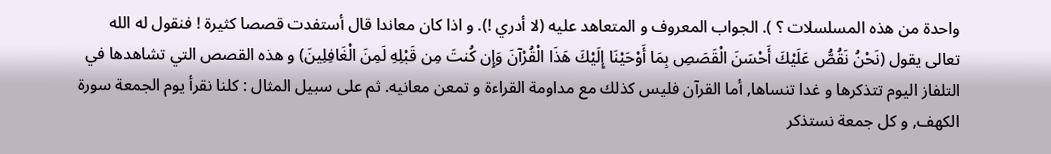واحدة من هذه المسلسلات ؟ ). الجواب المعروف و المتعاهد عليه (لا أدري !). و اذا كان معاندا قال أستفدت قصصا كثيرة ! فنقول له الله تعالى يقول (نَحْنُ نَقُصُّ عَلَيْكَ أَحْسَنَ الْقَصَصِ بِمَا أَوْحَيْنَا إِلَيْكَ هَذَا الْقُرْآنَ وَإِن كُنتَ مِن قَبْلِهِ لَمِنَ الْغَافِلِينَ) و هذه القصص التي تشاهدها في التلفاز اليوم تتذكرها و غدا تنساها, أما القرآن فليس كذلك مع مداومة القراءة و تمعن معانيه. ثم على سبيل المثال : كلنا نقرأ يوم الجمعة سورة الكهف, و كل جمعة نستذكر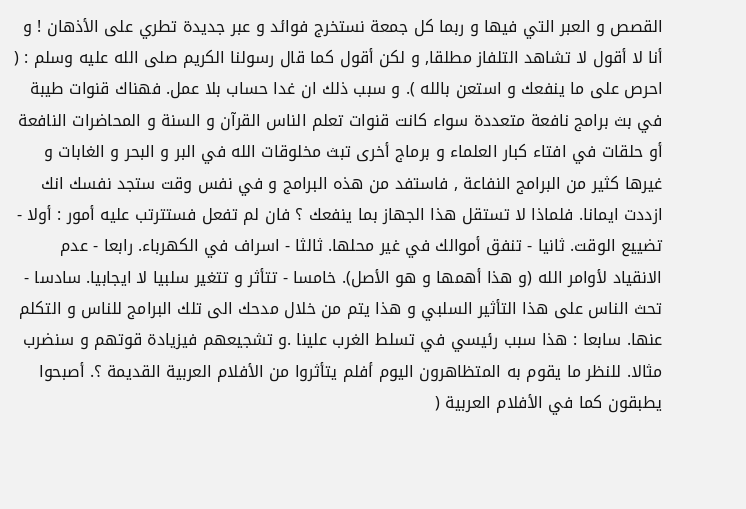القصص و العبر التي فيها و ربما كل جمعة نستخرج فوائد و عبر جديدة تطري على الأذهان ! و أنا لا أقول لا تشاهد التلفاز مطلقا, و لكن أقول كما قال رسولنا الكريم صلى الله عليه وسلم : ( احرص على ما ينفعك و استعن بالله ). و سبب ذلك ان غدا حساب بلا عمل. فهناك قنوات طيبة في بث برامج نافعة متعددة سواء كانت قنوات تعلم الناس القرآن و السنة و المحاضرات النافعة أو حلقات في افتاء كبار العلماء و برماج أخرى تبث مخلوقات الله في البر و البحر و الغابات و غيرها كثير من البرامج النفاعة , فاستفد من هذه البرامج و في نفس وقت ستجد نفسك انك ازددت ايمانا. فلماذا لا تستقل هذا الجهاز بما ينفعك ؟ فان لم تفعل فستترتب عليه أمور : أولا - تضييع الوقت. ثانيا - تنفق أموالك في غير محلها. ثالثا - اسراف في الكهرباء. رابعا - عدم الانقياد لأوامر الله (و هذا أهمها و هو الأصل). خامسا - تتأثر و تتغير سلبيا لا ايجابيا. سادسا - تحث الناس على هذا التأثير السلبي و هذا يتم من خلال مدحك الى تلك البرامج للناس و التكلم عنها. سابعا : هذا سبب رئيسي في تسلط الغرب علينا .و تشجيعهم فيزيادة قوتهم و سنضرب مثالا. للنظر ما يقوم به المتظاهرون اليوم أفلم يتأثروا من الأفلام العربية القديمة ؟. أصبحوا يطبقون كما في الأفلام العربية (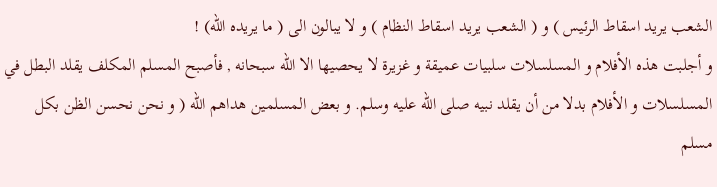الشعب يريد اسقاط الرئيس ) و ( الشعب يريد اسقاط النظام ) و لا يبالون الى ( ما يريده الله) !
و أجلبت هذه الأفلام و المسلسلات سلبيات عميقة و غزيرة لا يحصيها الا الله سبحانه , فأصبح المسلم المكلف يقلد البطل في المسلسلات و الأفلام بدلا من أن يقلد نبيه صلى الله عليه وسلم. و بعض المسلمين هداهم الله ( و نحن نحسن الظن بكل مسلم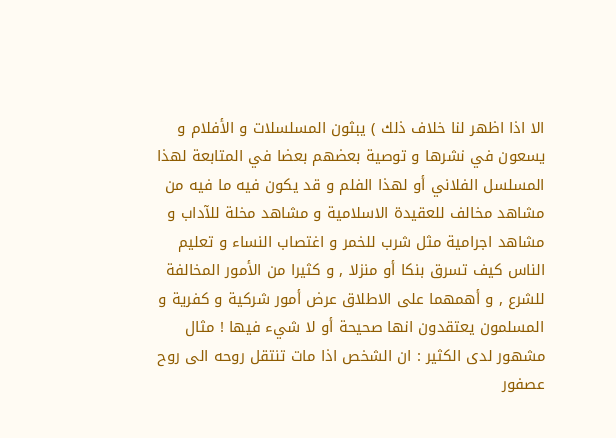الا اذا اظهر لنا خلاف ذلك ) يبثون المسلسلات و الأفلام و يسعون في نشرها و توصية بعضهم بعضا في المتابعة لهذا المسلسل الفلاني أو لهذا الفلم و قد يكون فيه ما فيه من مشاهد مخالف للعقيدة الاسلامية و مشاهد مخلة للآداب و مشاهد اجرامية مثل شرب للخمر و اغتصاب النساء و تعليم الناس كيف تسرق بنكا أو منزلا , و كثيرا من الأمور المخالفة للشرع , و أهمهما على الاطلاق عرض أمور شركية و كفرية و المسلمون يعتقدون انها صحيحة أو لا شيء فيها ! مثال مشهور لدى الكثير : ان الشخص اذا مات تنتقل روحه الى روح عصفور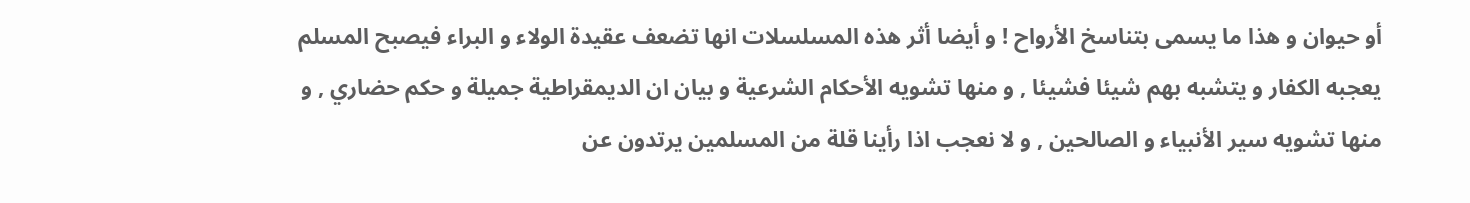أو حيوان و هذا ما يسمى بتناسخ الأرواح ! و أيضا أثر هذه المسلسلات انها تضعف عقيدة الولاء و البراء فيصبح المسلم يعجبه الكفار و يتشبه بهم شيئا فشيئا , و منها تشويه الأحكام الشرعية و بيان ان الديمقراطية جميلة و حكم حضاري , و منها تشويه سير الأنبياء و الصالحين , و لا نعجب اذا رأينا قلة من المسلمين يرتدون عن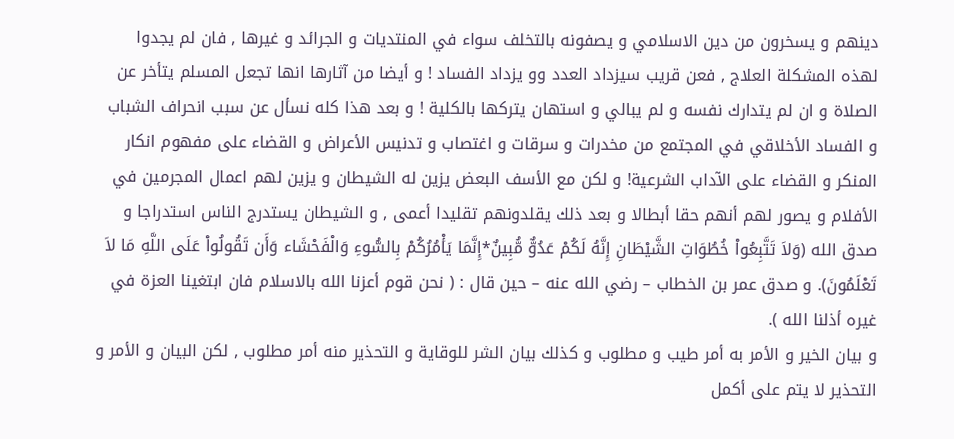دينهم و يسخرون من دين الاسلامي و يصفونه بالتخلف سواء في المنتديات و الجرائد و غيرها , فان لم يجدوا لهذه المشكلة العلاج , فعن قريب سيزداد العدد وو يزداد الفساد ! و أيضا من آثارها انها تجعل المسلم يتأخر عن الصلاة و ان لم يتدارك نفسه و لم يبالي و استهان يتركها بالكلية ! و بعد هذا كله نسأل عن سبب انحراف الشباب و الفساد الأخلاقي في المجتمع من مخدرات و سرقات و اغتصاب و تدنيس الأعراض و القضاء على مفهوم انكار المنكر و القضاء على الآداب الشرعية! و لكن مع الأسف البعض يزين له الشيطان و يزين لهم اعمال المجرمين في الأفلام و يصور لهم أنهم حقا أبطالا و بعد ذلك يقلدونهم تقليدا أعمى , و الشيطان يستدرج الناس استدراجا و صدق الله (وَلاَ تَتَّبِعُواْ خُطُوَاتِ الشَّيْطَانِ إِنَّهُ لَكُمْ عَدُوٌّ مُّبِينٌ*إِنَّمَا يَأْمُرُكُمْ بِالسُّوءِ وَالْفَحْشَاء وَأَن تَقُولُواْ عَلَى اللَّهِ مَا لاَ تَعْلَمُونَ). و صدق عمر بن الخطاب – رضي الله عنه – حين قال : ( نحن قوم أعزنا الله بالاسلام فان ابتغينا العزة في غيره أذلنا الله ).
و بيان الخير و الأمر به أمر طيب و مطلوب و كذلك بيان الشر للوقاية و التحذير منه أمر مطلوب , لكن البيان و الأمر و التحذير لا يتم على أكمل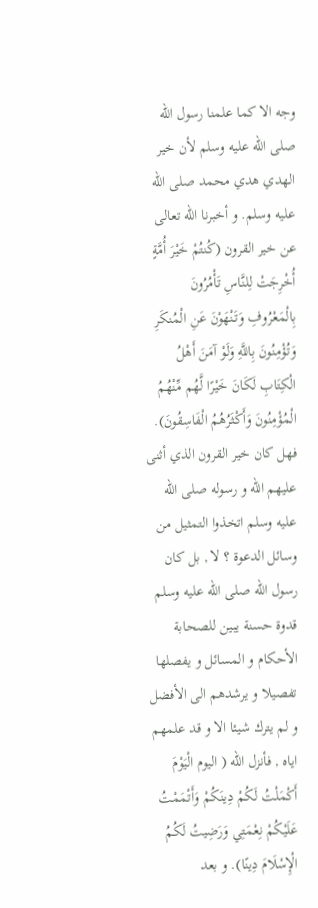وجه الا كما علمنا رسول الله صلى الله عليه وسلم لأن خير الهدي هدي محمد صلى الله عليه وسلم. و أخبرنا الله تعالى عن خير القرون (كُنتُمْ خَيْرَ أُمَّةٍ أُخْرِجَتْ لِلنَّاسِ تَأْمُرُونَ بِالْمَعْرُوفِ وَتَنْهَوْنَ عَنِ الْمُنكَرِ وَتُؤْمِنُونَ بِاللَّهِ وَلَوْ آمَنَ أَهْلُ الْكِتَابِ لَكَانَ خَيْرًا لَّهُم مِّنْهُمُ الْمُؤْمِنُونَ وَأَكْثَرُهُمُ الْفَاسِقُونَ). فهل كان خير القرون الذي أثنى عليهم الله و رسوله صلى الله عليه وسلم اتخذوا التمثيل من وسائل الدعوة ؟ لا , بل كان رسول الله صلى الله عليه وسلم قدوة حسنة يبين للصحابة الأحكام و المسائل و يفصلها تفصيلا و يرشدهم الى الأفضل و لم يترك شيئا الا و قد علمهم اياه , فأنزل الله ( اليوم الْيَوْمَ أَكْمَلْتُ لَكُمْ دِينَكُمْ وَأَتْمَمْتُ عَلَيْكُمْ نِعْمَتِي وَرَضِيتُ لَكُمُ الْإِسْلَامَ دِينًا). و بعد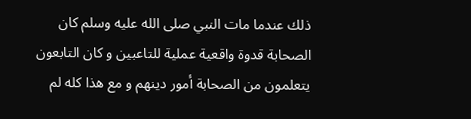ذلك عندما مات النبي صلى الله عليه وسلم كان الصحابة قدوة واقعية عملية للتاعبين و كان التابعون يتعلمون من الصحابة أمور دينهم و مع هذا كله لم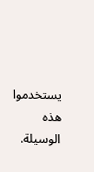يستخدموا هذه الوسيلة.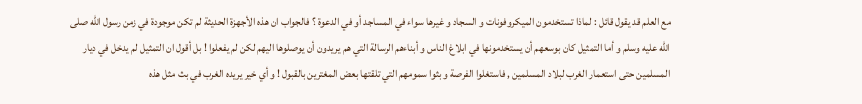مع العلم قد يقول قائل : لماذا تستخدمون الميكروفونات و السجاد و غيرها سواء في المساجد أو في الدعوة ؟ فالجواب ان هذه الأجهزة الحديثة لم تكن موجودة في زمن رسول الله صلى الله عليه وسلم و أما التمثيل كان بوسعهم أن يستخدمونها في ابلاغ الناس و أبناءهم الرسالة التي هم يريدون أن يوصلوها اليهم لكن لم يفعلوا ! بل أقول ان التمثيل لم يدخل في ديار المسلمين حتى استعمار الغرب لبلاد المسلمين , فاستغلوا الفرصة و بثوا سمومهم التي تلقتها بعض المغترين بالقبول ! و أي خير يريده الغرب في بث مثل هذه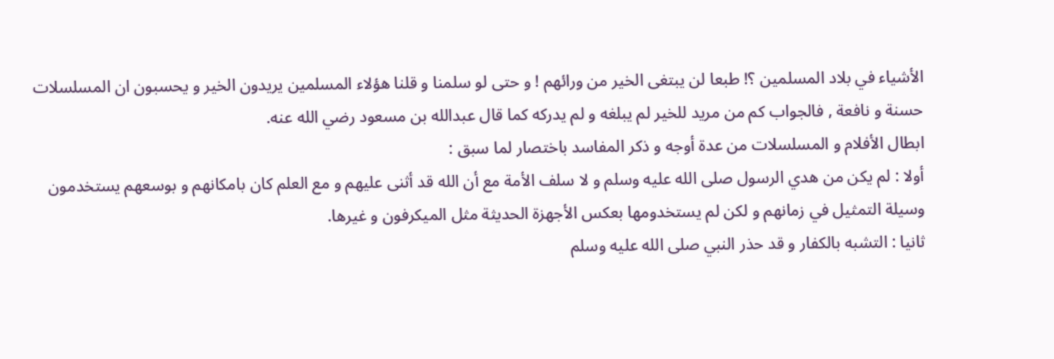الأشياء في بلاد المسلمين ؟! طبعا لن يبتغى الخير من ورائهم ! و حتى لو سلمنا و قلنا هؤلاء المسلمين يريدون الخير و يحسبون ان المسلسلات حسنة و نافعة , فالجواب كم من مريد للخير لم يبلغه و لم يدركه كما قال عبدالله بن مسعود رضي الله عنه.
ابطال الأفلام و المسلسلات من عدة أوجه و ذكر المفاسد باختصار لما سبق :
أولا : لم يكن من هدي الرسول صلى الله عليه وسلم و لا سلف الأمة مع أن الله قد أثنى عليهم و مع العلم كان بامكانهم و بوسعهم يستخدمون وسيلة التمثيل في زمانهم و لكن لم يستخدومها بعكس الأجهزة الحديثة مثل الميكرفون و غيرها.
ثانيا : التشبه بالكفار و قد حذر النبي صلى الله عليه وسلم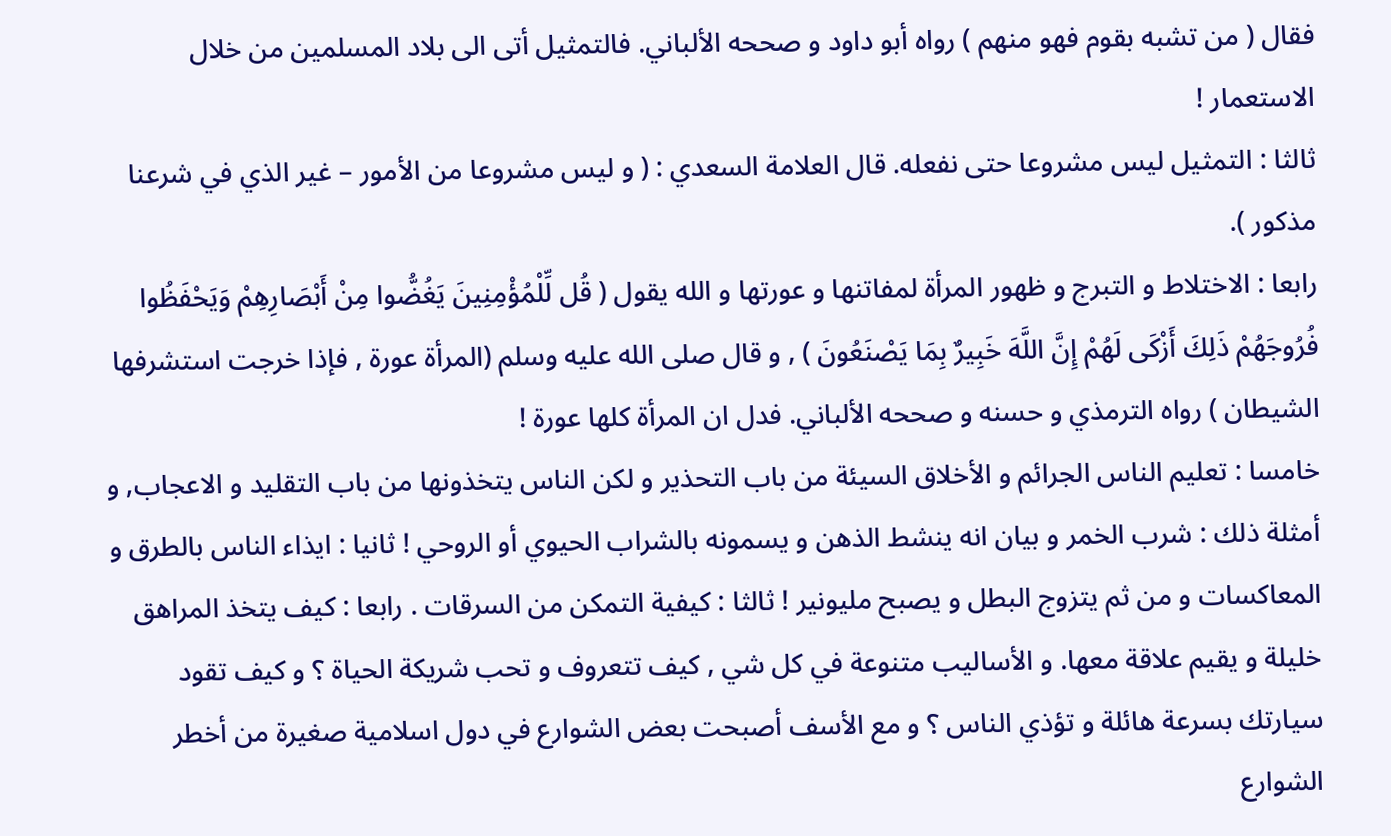فقال ( من تشبه بقوم فهو منهم ) رواه أبو داود و صححه الألباني. فالتمثيل أتى الى بلاد المسلمين من خلال الاستعمار !
ثالثا : التمثيل ليس مشروعا حتى نفعله. قال العلامة السعدي : ( و ليس مشروعا من الأمور – غير الذي في شرعنا مذكور ).
رابعا : الاختلاط و التبرج و ظهور المرأة لمفاتنها و عورتها و الله يقول ( قُل لِّلْمُؤْمِنِينَ يَغُضُّوا مِنْ أَبْصَارِهِمْ وَيَحْفَظُوا فُرُوجَهُمْ ذَلِكَ أَزْكَى لَهُمْ إِنَّ اللَّهَ خَبِيرٌ بِمَا يَصْنَعُونَ ) , و قال صلى الله عليه وسلم (المرأة عورة , فإذا خرجت استشرفها الشيطان ) رواه الترمذي و حسنه و صححه الألباني. فدل ان المرأة كلها عورة !
خامسا : تعليم الناس الجرائم و الأخلاق السيئة من باب التحذير و لكن الناس يتخذونها من باب التقليد و الاعجاب, و أمثلة ذلك : شرب الخمر و بيان انه ينشط الذهن و يسمونه بالشراب الحيوي أو الروحي ! ثانيا : ايذاء الناس بالطرق و المعاكسات و من ثم يتزوج البطل و يصبح مليونير ! ثالثا : كيفية التمكن من السرقات . رابعا : كيف يتخذ المراهق خليلة و يقيم علاقة معها. و الأساليب متنوعة في كل شي , كيف تتعروف و تحب شريكة الحياة ؟ و كيف تقود سيارتك بسرعة هائلة و تؤذي الناس ؟ و مع الأسف أصبحت بعض الشوارع في دول اسلامية صغيرة من أخطر الشوارع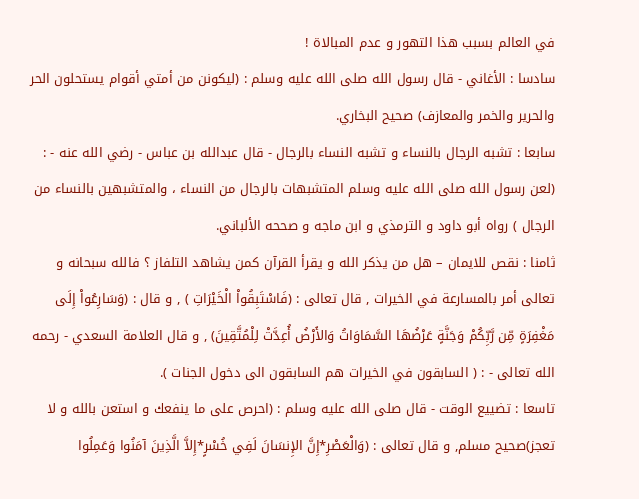في العالم بسبب هذا التهور و عدم المبالاة !
سادسا : الأغاني - قال رسول الله صلى الله عليه وسلم : (ليكونن من أمتي أقوام يستحلون الحر والحرير والخمر والمعازف) صحيح البخاري.
سابعا : تشبه الرجال بالنساء و تشبه النساء بالرجال - قال عبدالله بن عباس - رضي الله عنه - : (لعن رسول الله صلى الله عليه وسلم المتشبهات بالرجال من النساء ، والمتشبهين بالنساء من الرجال ) رواه أبو داود و الترمذي و ابن ماجه و صححه الألباني.
ثامنا : نقص للايمان – هل من يذكر الله و يقرأ القرآن كمن يشاهد التلفاز ؟ فالله سبحانه و تعالى أمر بالمسارعة في الخيرات , قال تعالى : (فَاسْتَبِقُواْ الْخَيْرَاتِ ) , و قال : (وَسَارِعُواْ إِلَى مَغْفِرَةٍ مِّن رَّبِّكُمْ وَجَنَّةٍ عَرْضُهَا السَّمَاوَاتُ وَالأَرْضُ أُعِدَّتْ لِلْمُتَّقِينَ) , و قال العلامة السعدي - رحمه الله تعالى - : ( السابقون في الخيرات هم السابقون الى دخول الجنات ).
تاسعا : تضييع الوقت - قال صلى الله عليه وسلم : (احرص على ما ينفعك و استعن بالله و لا تعجز)صحيح مسلم, و قال تعالى : (وَالْعَصْرِ*إِنَّ الإِنسَانَ لَفِي خُسْرٍ*إِلاَّ الَّذِينَ آمَنُوا وَعَمِلُوا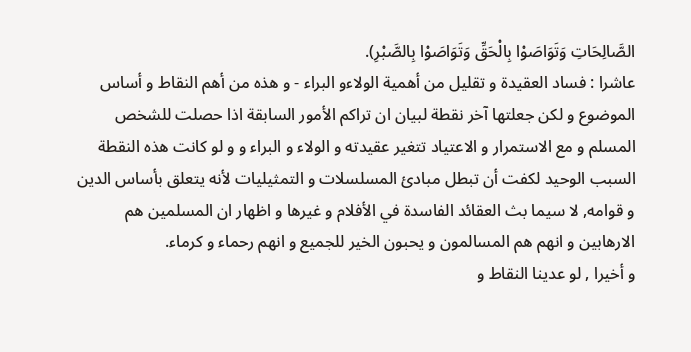الصَّالِحَاتِ وَتَوَاصَوْا بِالْحَقِّ وَتَوَاصَوْا بِالصَّبْرِ).
عاشرا : فساد العقيدة و تقليل من أهمية الولاءو البراء - و هذه من أهم النقاط و أساس الموضوع و لكن جعلتها آخر نقطة لبيان ان تراكم الأمور السابقة اذا حصلت للشخص المسلم و مع الاستمرار و الاعتياد تتغير عقيدته و الولاء و البراء و و لو كانت هذه النقطة السبب الوحيد لكفت أن تبطل مبادئ المسلسلات و التمثيليات لأنه يتعلق بأساس الدين و قوامه, لا سيما بث العقائد الفاسدة في الأفلام و غيرها و اظهار ان المسلمين هم الارهابين و انهم هم المسالمون و يحبون الخير للجميع و انهم رحماء و كرماء.
و أخيرا , لو عدينا النقاط و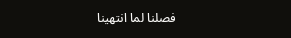فصلنا لما انتهينا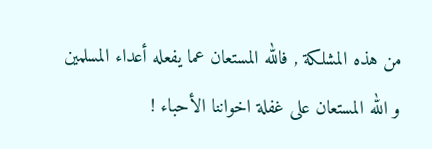من هذه المشلكة , فالله المستعان عما يفعله أعداء المسلمين و الله المستعان على غفلة اخواننا الأحباء !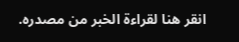انقر هنا لقراءة الخبر من مصدره.